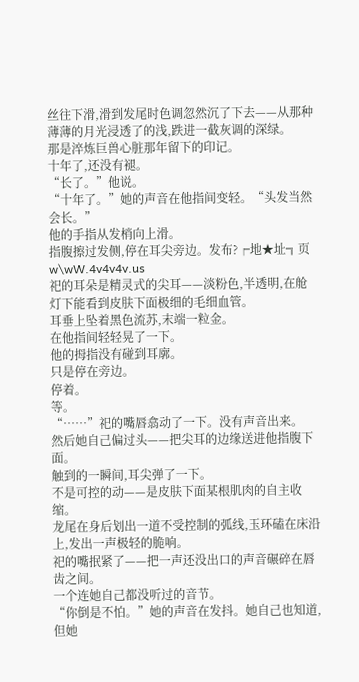丝往下滑,滑到发尾时色调忽然沉了下去——从那种薄薄的月光浸透了的浅,跌进一截灰调的深绿。
那是淬炼巨兽心脏那年留下的印记。
十年了,还没有褪。
“长了。”他说。
“十年了。”她的声音在他指间变轻。“头发当然会长。”
他的手指从发梢向上滑。
指腹擦过发侧,停在耳尖旁边。发布?╒地★址╗页w\wW.4v4v4v.us
祀的耳朵是精灵式的尖耳——淡粉色,半透明,在舱灯下能看到皮肤下面极细的毛细血管。
耳垂上坠着黑色流苏,末端一粒金。
在他指间轻轻晃了一下。
他的拇指没有碰到耳廓。
只是停在旁边。
停着。
等。
“……”祀的嘴唇翕动了一下。没有声音出来。
然后她自己偏过头——把尖耳的边缘送进他指腹下面。
触到的一瞬间,耳尖弹了一下。
不是可控的动——是皮肤下面某根肌肉的自主收缩。
龙尾在身后划出一道不受控制的弧线,玉环磕在床沿上,发出一声极轻的脆响。
祀的嘴抿紧了——把一声还没出口的声音碾碎在唇齿之间。
一个连她自己都没听过的音节。
“你倒是不怕。”她的声音在发抖。她自己也知道,但她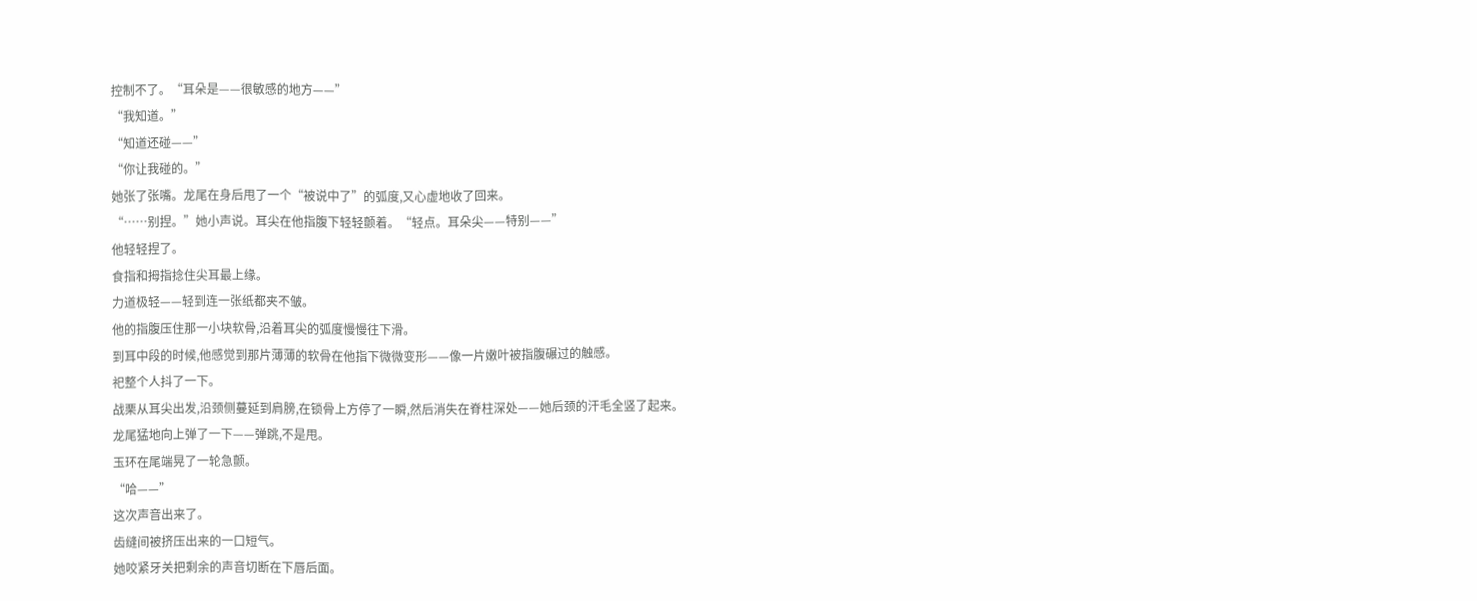控制不了。“耳朵是——很敏感的地方——”
“我知道。”
“知道还碰——”
“你让我碰的。”
她张了张嘴。龙尾在身后甩了一个“被说中了”的弧度,又心虚地收了回来。
“……别捏。”她小声说。耳尖在他指腹下轻轻颤着。“轻点。耳朵尖——特别——”
他轻轻捏了。
食指和拇指捻住尖耳最上缘。
力道极轻——轻到连一张纸都夹不皱。
他的指腹压住那一小块软骨,沿着耳尖的弧度慢慢往下滑。
到耳中段的时候,他感觉到那片薄薄的软骨在他指下微微变形——像一片嫩叶被指腹碾过的触感。
祀整个人抖了一下。
战栗从耳尖出发,沿颈侧蔓延到肩膀,在锁骨上方停了一瞬,然后消失在脊柱深处——她后颈的汗毛全竖了起来。
龙尾猛地向上弹了一下——弹跳,不是甩。
玉环在尾端晃了一轮急颤。
“哈——”
这次声音出来了。
齿缝间被挤压出来的一口短气。
她咬紧牙关把剩余的声音切断在下唇后面。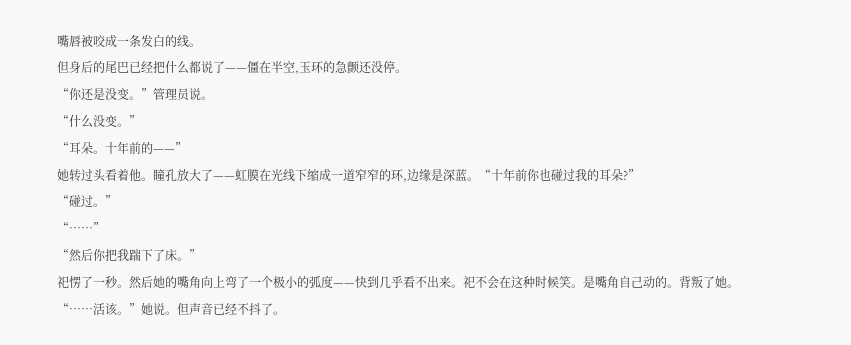嘴唇被咬成一条发白的线。
但身后的尾巴已经把什么都说了——僵在半空,玉环的急颤还没停。
“你还是没变。”管理员说。
“什么没变。”
“耳朵。十年前的——”
她转过头看着他。瞳孔放大了——虹膜在光线下缩成一道窄窄的环,边缘是深蓝。“十年前你也碰过我的耳朵?”
“碰过。”
“……”
“然后你把我踹下了床。”
祀愣了一秒。然后她的嘴角向上弯了一个极小的弧度——快到几乎看不出来。祀不会在这种时候笑。是嘴角自己动的。背叛了她。
“……活该。”她说。但声音已经不抖了。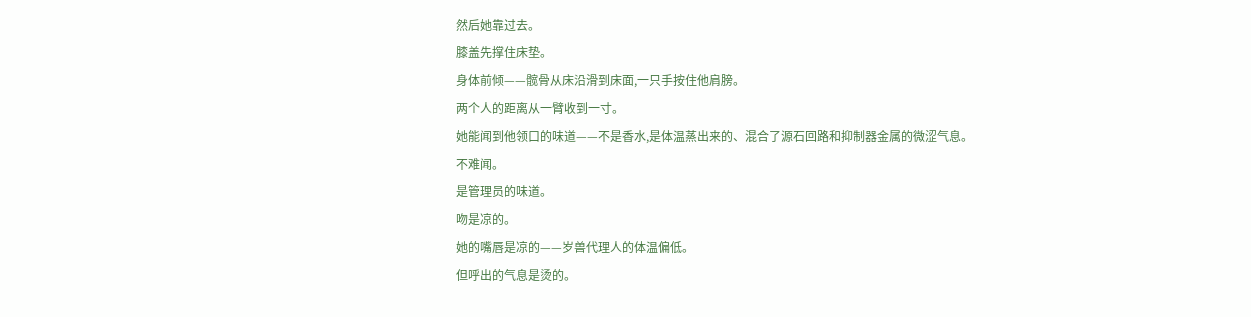然后她靠过去。
膝盖先撑住床垫。
身体前倾——髋骨从床沿滑到床面,一只手按住他肩膀。
两个人的距离从一臂收到一寸。
她能闻到他领口的味道——不是香水,是体温蒸出来的、混合了源石回路和抑制器金属的微涩气息。
不难闻。
是管理员的味道。
吻是凉的。
她的嘴唇是凉的——岁兽代理人的体温偏低。
但呼出的气息是烫的。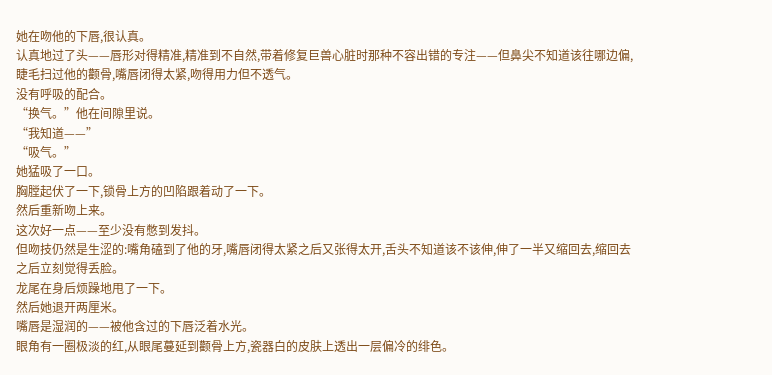她在吻他的下唇,很认真。
认真地过了头——唇形对得精准,精准到不自然,带着修复巨兽心脏时那种不容出错的专注——但鼻尖不知道该往哪边偏,睫毛扫过他的颧骨,嘴唇闭得太紧,吻得用力但不透气。
没有呼吸的配合。
“换气。”他在间隙里说。
“我知道——”
“吸气。”
她猛吸了一口。
胸膛起伏了一下,锁骨上方的凹陷跟着动了一下。
然后重新吻上来。
这次好一点——至少没有憋到发抖。
但吻技仍然是生涩的:嘴角磕到了他的牙,嘴唇闭得太紧之后又张得太开,舌头不知道该不该伸,伸了一半又缩回去,缩回去之后立刻觉得丢脸。
龙尾在身后烦躁地甩了一下。
然后她退开两厘米。
嘴唇是湿润的——被他含过的下唇泛着水光。
眼角有一圈极淡的红,从眼尾蔓延到颧骨上方,瓷器白的皮肤上透出一层偏冷的绯色。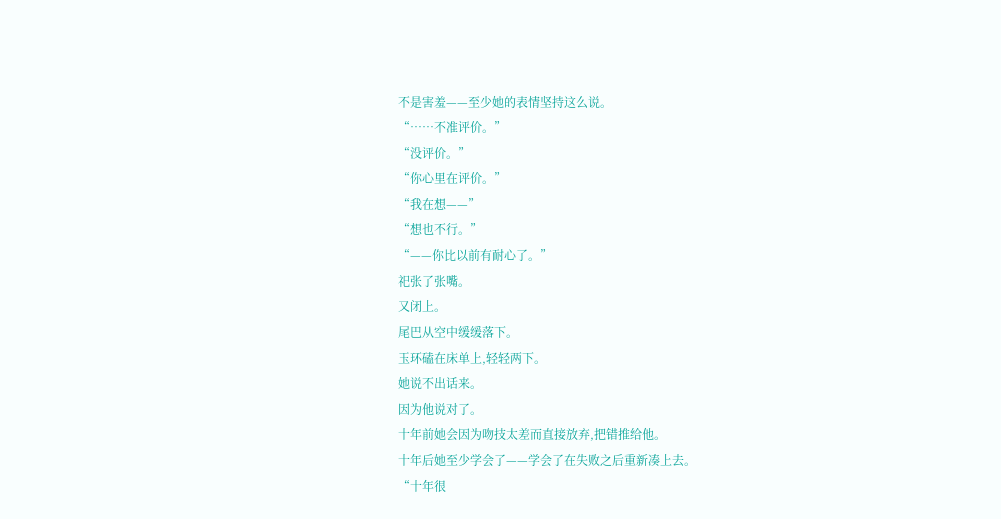不是害羞——至少她的表情坚持这么说。
“……不准评价。”
“没评价。”
“你心里在评价。”
“我在想——”
“想也不行。”
“——你比以前有耐心了。”
祀张了张嘴。
又闭上。
尾巴从空中缓缓落下。
玉环磕在床单上,轻轻两下。
她说不出话来。
因为他说对了。
十年前她会因为吻技太差而直接放弃,把错推给他。
十年后她至少学会了——学会了在失败之后重新凑上去。
“十年很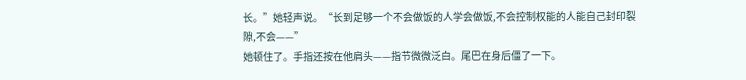长。”她轻声说。“长到足够一个不会做饭的人学会做饭,不会控制权能的人能自己封印裂隙,不会——”
她顿住了。手指还按在他肩头——指节微微泛白。尾巴在身后僵了一下。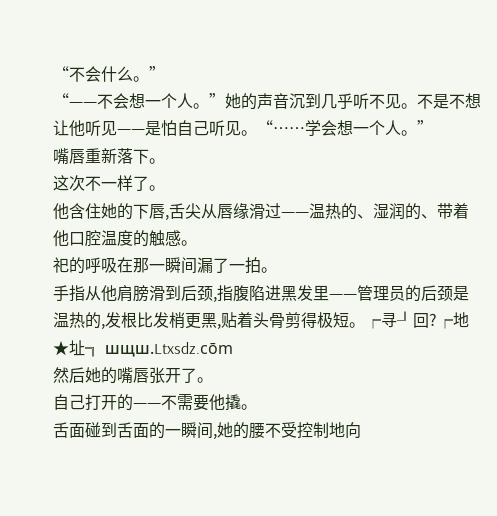“不会什么。”
“——不会想一个人。”她的声音沉到几乎听不见。不是不想让他听见——是怕自己听见。“……学会想一个人。”
嘴唇重新落下。
这次不一样了。
他含住她的下唇,舌尖从唇缘滑过——温热的、湿润的、带着他口腔温度的触感。
祀的呼吸在那一瞬间漏了一拍。
手指从他肩膀滑到后颈,指腹陷进黑发里——管理员的后颈是温热的,发根比发梢更黑,贴着头骨剪得极短。╒寻╜回?╒地★址╗ шщш.Ltxsdz.cōm
然后她的嘴唇张开了。
自己打开的——不需要他撬。
舌面碰到舌面的一瞬间,她的腰不受控制地向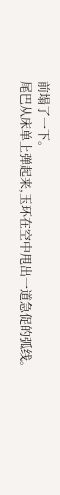前塌了一下。
尾巴从床单上弹起来,玉环在空中甩出一道急促的弧线。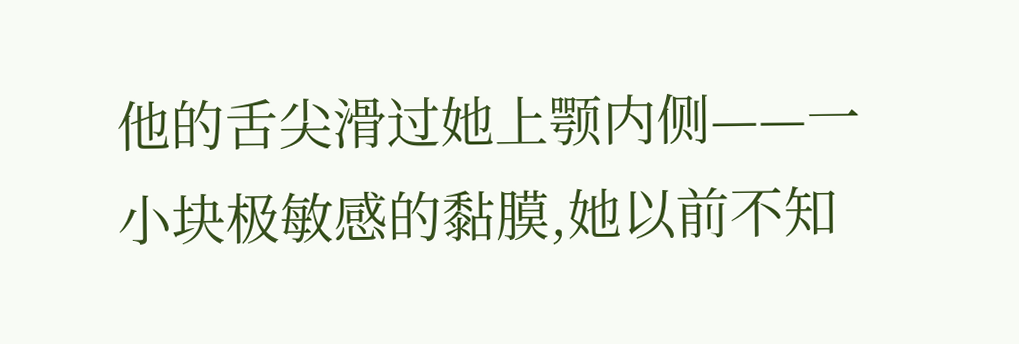他的舌尖滑过她上颚内侧——一小块极敏感的黏膜,她以前不知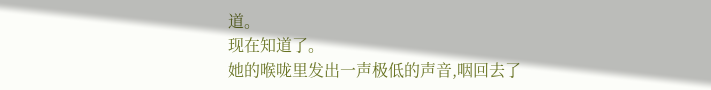道。
现在知道了。
她的喉咙里发出一声极低的声音,咽回去了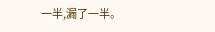一半,漏了一半。